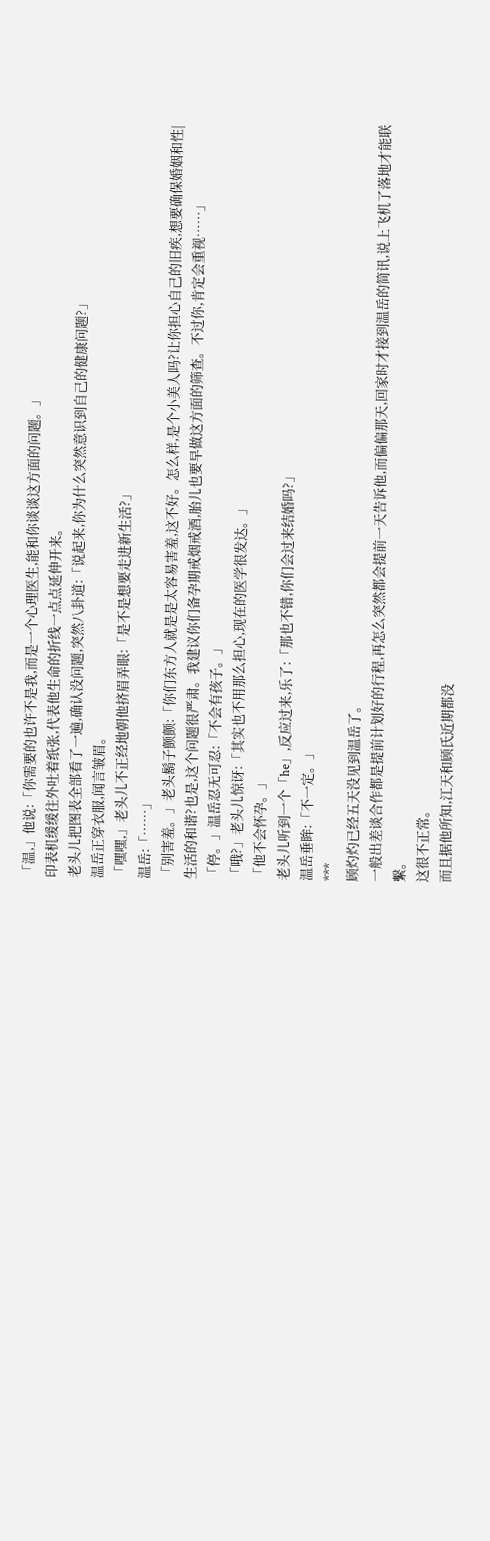「温,」他说:「你需要的也许不是我,而是一个心理医生,能和你谈谈这方面的问题。」
印表机缓缓往外吐着纸张,代表他生命的折线一点点延伸开来。
老头儿把图表全部看了一遍,确认没问题,突然八卦道:「说起来,你为什么突然意识到自己的健康问题?」
温岳正穿衣服,闻言皱眉。
「嘿嘿,」老头儿不正经地朝他挤眉弄眼:「是不是想要走进新生活?」
温岳:「……」
「别害羞。」老头鬍子颤颤:「你们东方人就是是太容易害羞,这不好。怎么样,是个小美人吗?让你担心自己的旧疾,想要确保婚姻和性|生活的和谐?也是,这个问题很严肃。我建议你们备孕期戒烟戒酒,胎儿也要早做这方面的筛查。不过你,肯定会重视……」
「停。」温岳忍无可忍:「不会有孩子。」
「哦?」老头儿惊讶:「其实也不用那么担心,现在的医学很发达。」
「他不会怀孕。」
老头儿听到一个「he」,反应过来,乐了:「那也不错,你们会过来结婚吗?」
温岳垂眸:「不一定。」
***
顾灼灼已经五天没见到温岳了。
一般出差谈合作都是提前计划好的行程,再怎么突然都会提前一天告诉他,而偏偏那天,回家时才接到温岳的简讯,说上飞机了落地才能联繫。
这很不正常。
而且据他所知,江天和顾氏近期都没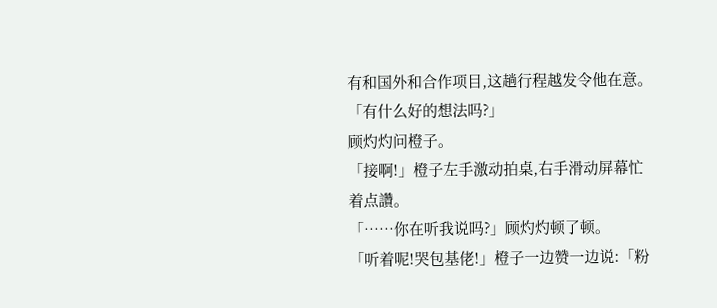有和国外和合作项目,这趟行程越发令他在意。
「有什么好的想法吗?」
顾灼灼问橙子。
「接啊!」橙子左手激动拍桌,右手滑动屏幕忙着点讚。
「……你在听我说吗?」顾灼灼顿了顿。
「听着呢!哭包基佬!」橙子一边赞一边说:「粉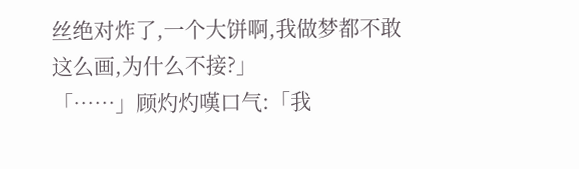丝绝对炸了,一个大饼啊,我做梦都不敢这么画,为什么不接?」
「……」顾灼灼嘆口气:「我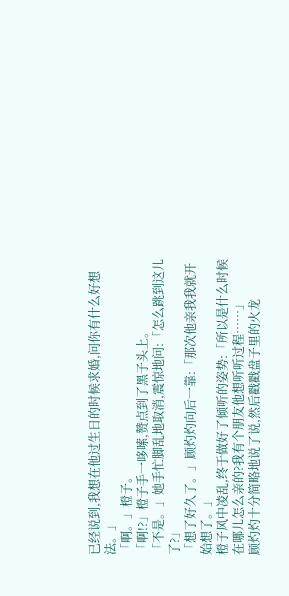已经说到,我想在他过生日的时候求婚,问你有什么好想法。」
「啊。」橙子。
「啊!?」橙子手一哆嗦,赞点到了黑子头上。
「不是。」她手忙脚乱地取消,震惊地问:「怎么跳到这儿了?」
「想了好久了。」顾灼灼向后一靠:「那次他亲我我就开始想了。」
橙子风中凌乱,终于做好了倾听的姿势:「所以是什么时候在哪儿怎么亲的?我有个朋友他想听听过程……」
顾灼灼十分简略地说了说,然后戳戳盘子里的火龙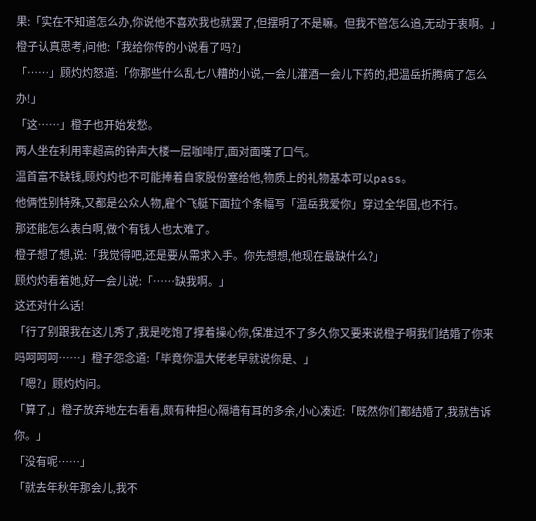果:「实在不知道怎么办,你说他不喜欢我也就罢了,但摆明了不是嘛。但我不管怎么追,无动于衷啊。」
橙子认真思考,问他:「我给你传的小说看了吗?」
「……」顾灼灼怒道:「你那些什么乱七八糟的小说,一会儿灌酒一会儿下药的,把温岳折腾病了怎么办!」
「这……」橙子也开始发愁。
两人坐在利用率超高的钟声大楼一层咖啡厅,面对面嘆了口气。
温首富不缺钱,顾灼灼也不可能捧着自家股份塞给他,物质上的礼物基本可以pass。
他俩性别特殊,又都是公众人物,雇个飞艇下面拉个条幅写「温岳我爱你」穿过全华国,也不行。
那还能怎么表白啊,做个有钱人也太难了。
橙子想了想,说:「我觉得吧,还是要从需求入手。你先想想,他现在最缺什么?」
顾灼灼看着她,好一会儿说:「……缺我啊。」
这还对什么话!
「行了别跟我在这儿秀了,我是吃饱了撑着操心你,保准过不了多久你又要来说橙子啊我们结婚了你来吗呵呵呵……」橙子怨念道:「毕竟你温大佬老早就说你是、」
「嗯?」顾灼灼问。
「算了,」橙子放弃地左右看看,颇有种担心隔墙有耳的多余,小心凑近:「既然你们都结婚了,我就告诉你。」
「没有呢……」
「就去年秋年那会儿,我不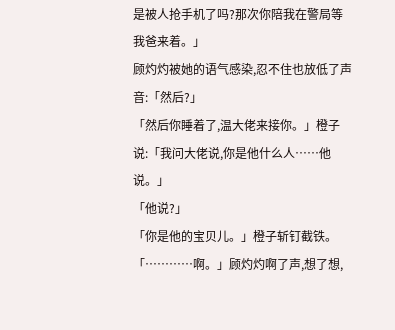是被人抢手机了吗?那次你陪我在警局等我爸来着。」
顾灼灼被她的语气感染,忍不住也放低了声音:「然后?」
「然后你睡着了,温大佬来接你。」橙子说:「我问大佬说,你是他什么人……他说。」
「他说?」
「你是他的宝贝儿。」橙子斩钉截铁。
「…………啊。」顾灼灼啊了声,想了想,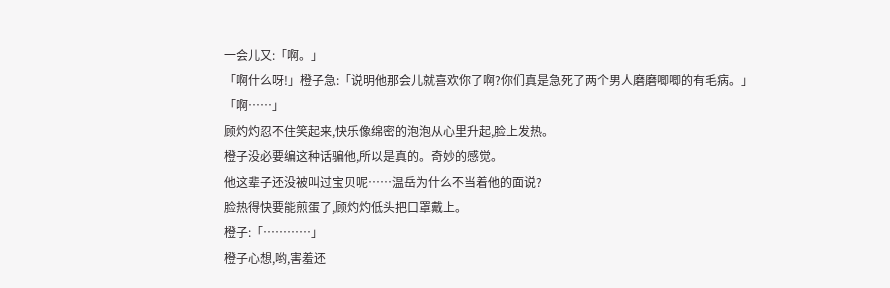一会儿又:「啊。」
「啊什么呀!」橙子急:「说明他那会儿就喜欢你了啊?你们真是急死了两个男人磨磨唧唧的有毛病。」
「啊……」
顾灼灼忍不住笑起来,快乐像绵密的泡泡从心里升起,脸上发热。
橙子没必要编这种话骗他,所以是真的。奇妙的感觉。
他这辈子还没被叫过宝贝呢……温岳为什么不当着他的面说?
脸热得快要能煎蛋了,顾灼灼低头把口罩戴上。
橙子:「…………」
橙子心想,哟,害羞还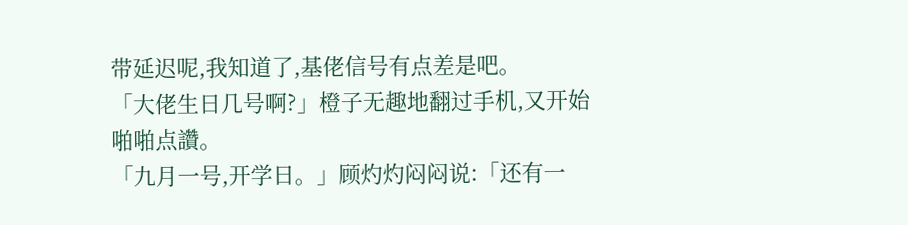带延迟呢,我知道了,基佬信号有点差是吧。
「大佬生日几号啊?」橙子无趣地翻过手机,又开始啪啪点讚。
「九月一号,开学日。」顾灼灼闷闷说:「还有一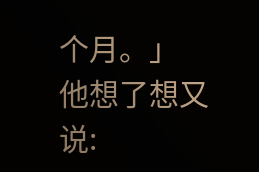个月。」
他想了想又说: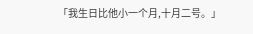「我生日比他小一个月,十月二号。」